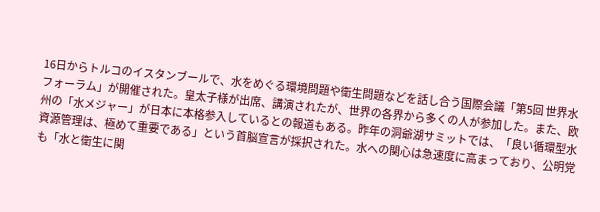16日からトルコのイスタンブールで、水をめぐる環境問題や衛生問題などを話し合う国際会議「第5回 世界水フォーラム」が開催された。皇太子様が出席、講演されたが、世界の各界から多くの人が参加した。また、欧州の「水メジャー」が日本に本格参入しているとの報道もある。昨年の洞爺湖サミットでは、「良い循環型水資源管理は、極めて重要である」という首脳宣言が採択された。水への関心は急速度に高まっており、公明党も「水と衛生に関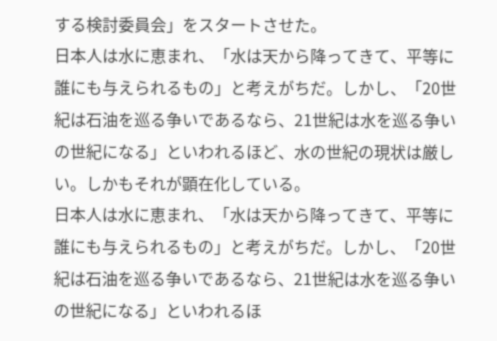する検討委員会」をスタートさせた。
日本人は水に恵まれ、「水は天から降ってきて、平等に誰にも与えられるもの」と考えがちだ。しかし、「20世紀は石油を巡る争いであるなら、21世紀は水を巡る争いの世紀になる」といわれるほど、水の世紀の現状は厳しい。しかもそれが顕在化している。
日本人は水に恵まれ、「水は天から降ってきて、平等に誰にも与えられるもの」と考えがちだ。しかし、「20世紀は石油を巡る争いであるなら、21世紀は水を巡る争いの世紀になる」といわれるほ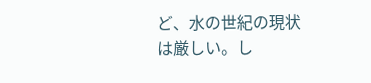ど、水の世紀の現状は厳しい。し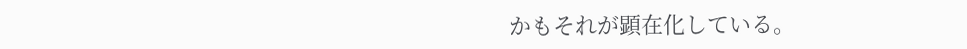かもそれが顕在化している。